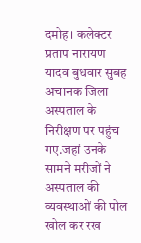दमोह। कलेक्टर प्रताप नारायण यादव बुधवार सुबह अचानक जिला अस्पताल के निरीक्षण पर पहुंच गए.जहां उनके सामने मरीजों ने अस्पताल की व्यवस्थाओं की पोल खोल कर रख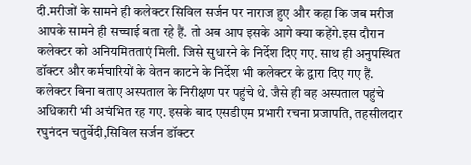दी.मरीजों के सामने ही कलेक्टर सिविल सर्जन पर नाराज हुए और कहा कि जब मरीज आपके सामने ही सच्चाई बता रहे हैं. तो अब आप इसके आगे क्या कहेंगे.इस दौरान कलेक्टर को अनियमितताएं मिली. जिसे सुधारने के निर्देश दिए गए. साथ ही अनुपस्थित डॉक्टर और कर्मचारियों के वेतन काटने के निर्देश भी कलेक्टर के द्वारा दिए गए हैं. कलेक्टर बिना बताए अस्पताल के निरीक्षण पर पहुंचे थे. जैसे ही वह अस्पताल पहुंचे अधिकारी भी अचंभित रह गए. इसके बाद एसडीएम प्रभारी रचना प्रजापति, तहसीलदार रघुनंदन चतुर्वेदी,सिविल सर्जन डॉक्टर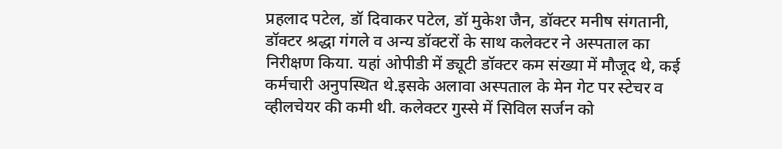प्रहलाद पटेल, डॉ दिवाकर पटेल, डॉ मुकेश जैन, डॉक्टर मनीष संगतानी, डॉक्टर श्रद्धा गंगले व अन्य डॉक्टरों के साथ कलेक्टर ने अस्पताल का निरीक्षण किया. यहां ओपीडी में ड्यूटी डॉक्टर कम संख्या में मौजूद थे, कई कर्मचारी अनुपस्थित थे.इसके अलावा अस्पताल के मेन गेट पर स्टेचर व व्हीलचेयर की कमी थी. कलेक्टर गुस्से में सिविल सर्जन को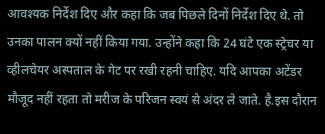आवश्यक निर्देश दिए और कहा कि जब पिछले दिनों निर्देश दिए थे. तो उनका पालन क्यों नहीं किया गया. उन्होंने कहा कि 24 घंटे एक स्ट्रेचर या व्हीलचेयर अस्पताल के गेट पर रखी रहनी चाहिए. यदि आपका अटेंडर मौजूद नहीं रहता तो मरीज के परिजन स्वयं से अंदर ले जाते. है.इस दौरान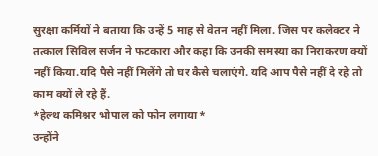सुरक्षा कर्मियों ने बताया कि उन्हें 5 माह से वेतन नहीं मिला. जिस पर कलेक्टर ने तत्काल सिविल सर्जन ने फटकारा और कहा कि उनकी समस्या का निराकरण क्यों नहीं किया.यदि पैसे नहीं मिलेंगे तो घर कैसे चलाएंगे. यदि आप पैसे नहीं दे रहे तो काम क्यों ले रहे हैं.
*हेल्थ कमिश्नर भोपाल को फोन लगाया*
उन्होंने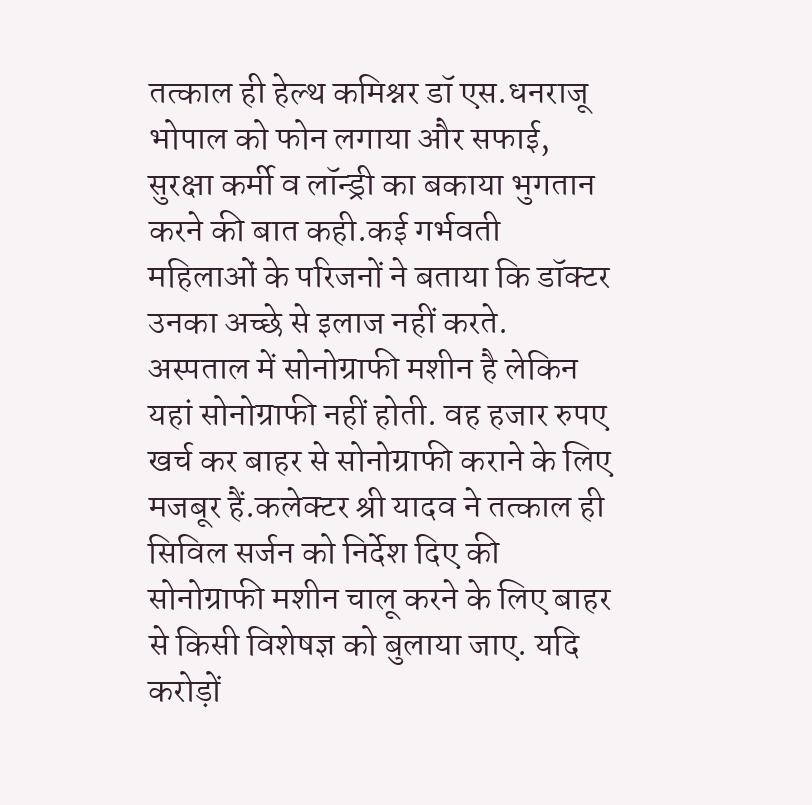तत्काल ही हेल्थ कमिश्नर डॉ एस.धनराजू भोपाल को फोन लगाया और सफाई, सुरक्षा कर्मी व लॉन्ड्री का बकाया भुगतान करने की बात कही.कई गर्भवती महिलाओं के परिजनों ने बताया कि डॉक्टर उनका अच्छे से इलाज नहीं करते. अस्पताल में सोनोग्राफी मशीन है लेकिन यहां सोनोग्राफी नहीं होती. वह हजार रुपए खर्च कर बाहर से सोनोग्राफी कराने के लिए मजबूर हैं.कलेक्टर श्री यादव ने तत्काल ही सिविल सर्जन को निर्देश दिए की सोनोग्राफी मशीन चालू करने के लिए बाहर से किसी विशेषज्ञ को बुलाया जाए. यदि करोड़ों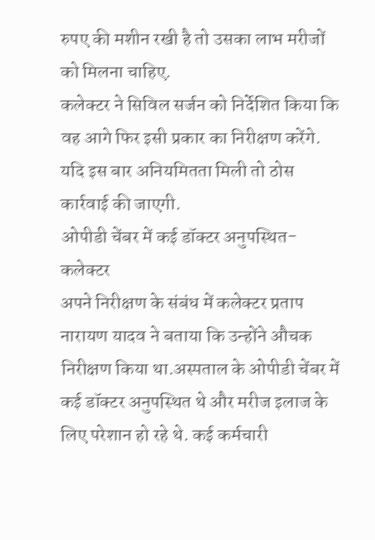रुपए की मशीन रखी है तो उसका लाभ मरीजों को मिलना चाहिए.
कलेक्टर ने सिविल सर्जन को निर्देशित किया कि वह आगे फिर इसी प्रकार का निरीक्षण करेंगे. यदि इस बार अनियमितता मिली तो ठोस कार्रवाई की जाएगी.
ओपीडी चेंबर में कई डॉक्टर अनुपस्थित-कलेक्टर
अपने निरीक्षण के संबंध में कलेक्टर प्रताप नारायण यादव ने बताया कि उन्होंने औचक निरीक्षण किया था.अस्पताल के ओपीडी चेंबर में कई डॉक्टर अनुपस्थित थे और मरीज इलाज के लिए परेशान हो रहे थे. कई कर्मचारी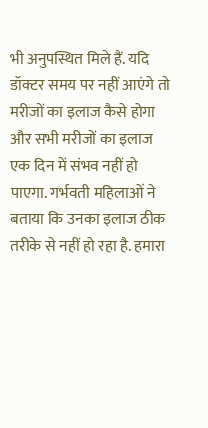भी अनुपस्थित मिले हैं. यदि डॉक्टर समय पर नहीं आएंगे तो मरीजों का इलाज कैसे होगा और सभी मरीजों का इलाज एक दिन में संभव नहीं हो पाएगा. गर्भवती महिलाओं ने बताया कि उनका इलाज ठीक तरीके से नहीं हो रहा है. हमारा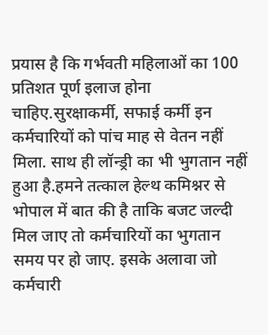प्रयास है कि गर्भवती महिलाओं का 100 प्रतिशत पूर्ण इलाज होना चाहिए.सुरक्षाकर्मी, सफाई कर्मी इन कर्मचारियों को पांच माह से वेतन नहीं मिला. साथ ही लॉन्ड्री का भी भुगतान नहीं हुआ है.हमने तत्काल हेल्थ कमिश्नर से भोपाल में बात की है ताकि बजट जल्दी मिल जाए तो कर्मचारियों का भुगतान समय पर हो जाए. इसके अलावा जो कर्मचारी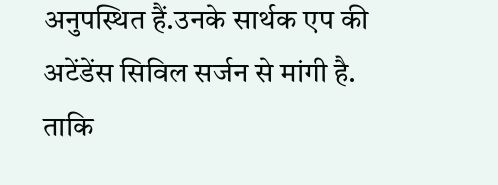अनुपस्थित हैं.उनके सार्थक एप की अटेंडेंस सिविल सर्जन से मांगी है. ताकि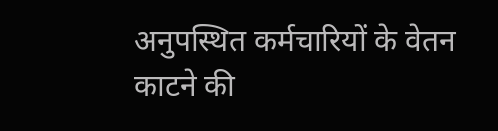अनुपस्थित कर्मचारियों के वेतन काटने की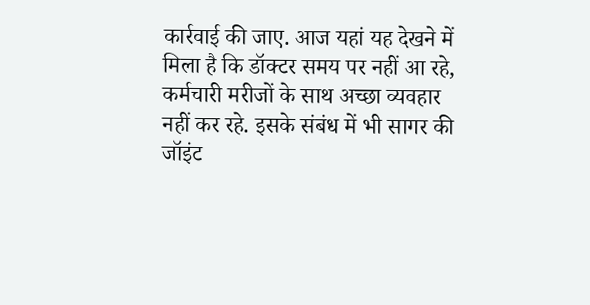कार्रवाई की जाए. आज यहां यह देखने में मिला है कि डॉक्टर समय पर नहीं आ रहे, कर्मचारी मरीजों के साथ अच्छा व्यवहार नहीं कर रहे. इसके संबंध में भी सागर की जॉइंट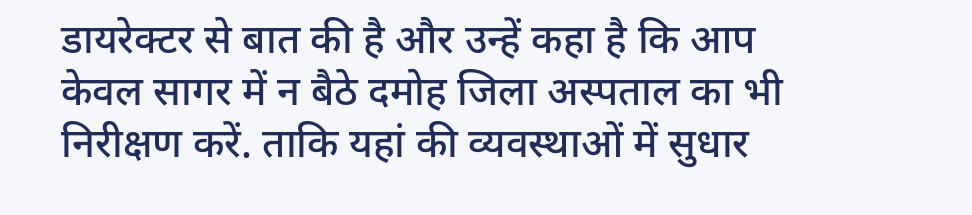डायरेक्टर से बात की है और उन्हें कहा है कि आप केवल सागर में न बैठे दमोह जिला अस्पताल का भी निरीक्षण करें. ताकि यहां की व्यवस्थाओं में सुधार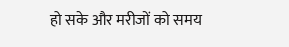हो सके और मरीजों को समय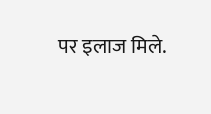पर इलाज मिले.